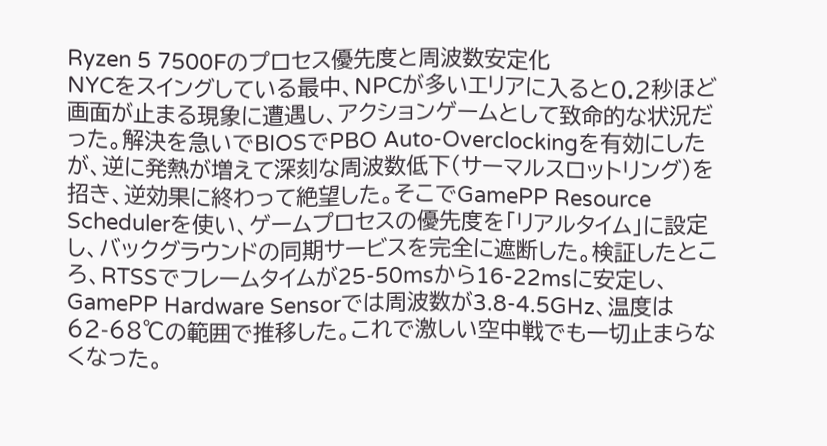Ryzen 5 7500Fのプロセス優先度と周波数安定化
NYCをスイングしている最中、NPCが多いエリアに入ると0.2秒ほど画面が止まる現象に遭遇し、アクションゲームとして致命的な状況だった。解決を急いでBIOSでPBO Auto-Overclockingを有効にしたが、逆に発熱が増えて深刻な周波数低下(サーマルスロットリング)を招き、逆効果に終わって絶望した。そこでGamePP Resource Schedulerを使い、ゲームプロセスの優先度を「リアルタイム」に設定し、バックグラウンドの同期サービスを完全に遮断した。検証したところ、RTSSでフレームタイムが25-50msから16-22msに安定し、GamePP Hardware Sensorでは周波数が3.8-4.5GHz、温度は62-68℃の範囲で推移した。これで激しい空中戦でも一切止まらなくなった。